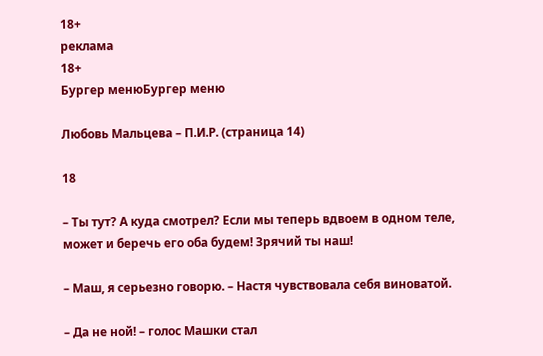18+
реклама
18+
Бургер менюБургер меню

Любовь Мальцева – П.И.Р. (страница 14)

18

– Ты тут? А куда смотрел? Если мы теперь вдвоем в одном теле, может и беречь его оба будем! Зрячий ты наш!

– Маш, я серьезно говорю. – Настя чувствовала себя виноватой.

– Да не ной! – голос Машки стал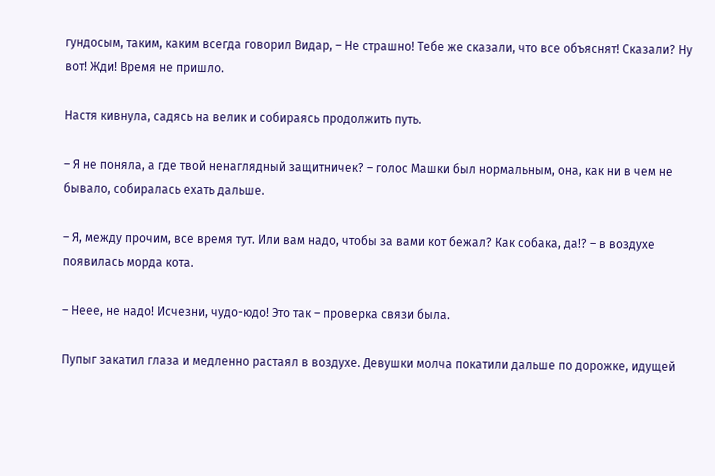гундосым, таким, каким всегда говорил Видар, – Не страшно! Тебе же сказали, что все объяснят! Сказали? Ну вот! Жди! Время не пришло.

Настя кивнула, садясь на велик и собираясь продолжить путь.

– Я не поняла, а где твой ненаглядный защитничек? – голос Машки был нормальным, она, как ни в чем не бывало, собиралась ехать дальше.

– Я, между прочим, все время тут. Или вам надо, чтобы за вами кот бежал? Как собака, да!? – в воздухе появилась морда кота.

– Неее, не надо! Исчезни, чудо-юдо! Это так – проверка связи была.

Пупыг закатил глаза и медленно растаял в воздухе. Девушки молча покатили дальше по дорожке, идущей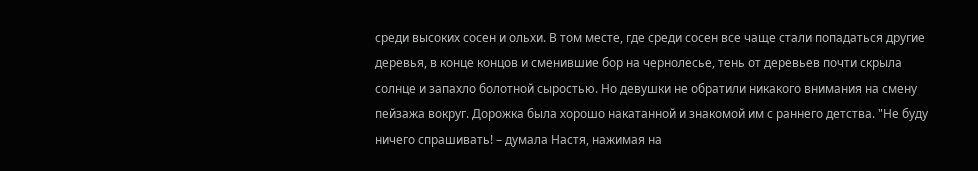среди высоких сосен и ольхи. В том месте, где среди сосен все чаще стали попадаться другие деревья, в конце концов и сменившие бор на чернолесье, тень от деревьев почти скрыла солнце и запахло болотной сыростью. Но девушки не обратили никакого внимания на смену пейзажа вокруг. Дорожка была хорошо накатанной и знакомой им с раннего детства. "Не буду ничего спрашивать! – думала Настя, нажимая на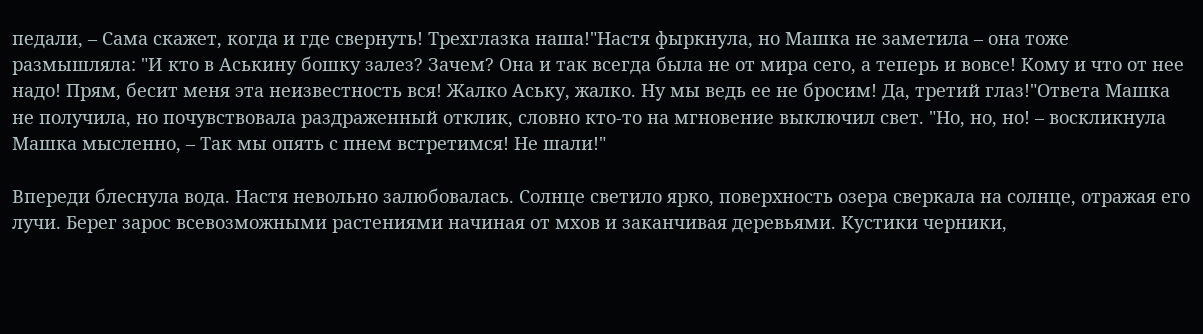педали, – Сама скажет, когда и где свернуть! Трехглазка наша!"Настя фыркнула, но Машка не заметила – она тоже размышляла: "И кто в Аськину бошку залез? Зачем? Она и так всегда была не от мира сего, а теперь и вовсе! Кому и что от нее надо! Прям, бесит меня эта неизвестность вся! Жалко Аську, жалко. Ну мы ведь ее не бросим! Да, третий глаз!"Ответа Машка не получила, но почувствовала раздраженный отклик, словно кто-то на мгновение выключил свет. "Но, но, но! – воскликнула Машка мысленно, – Так мы опять с пнем встретимся! Не шали!"

Впереди блеснула вода. Настя невольно залюбовалась. Солнце светило ярко, поверхность озера сверкала на солнце, отражая его лучи. Берег зарос всевозможными растениями начиная от мхов и заканчивая деревьями. Кустики черники,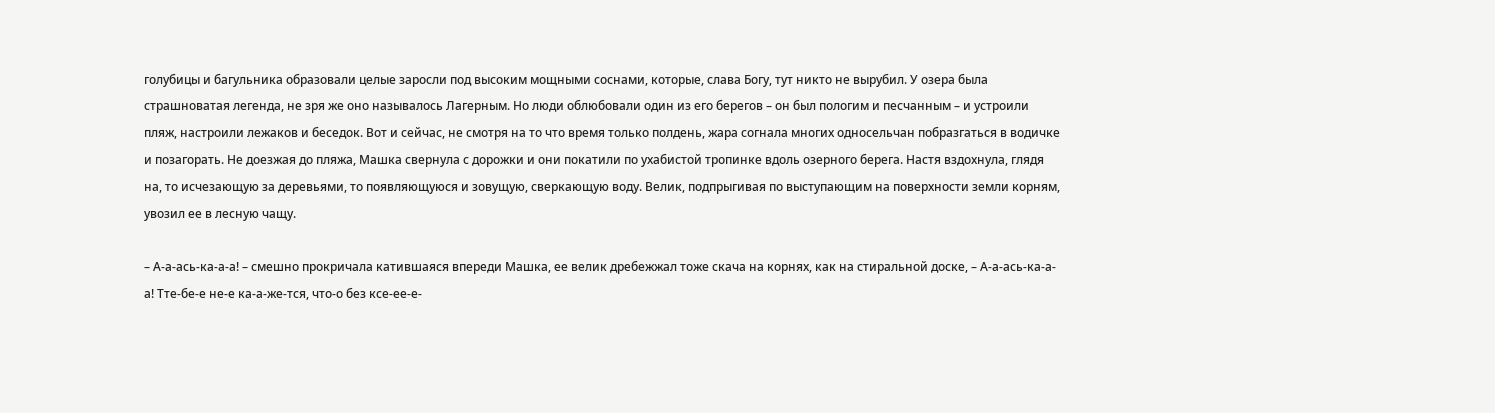голубицы и багульника образовали целые заросли под высоким мощными соснами, которые, слава Богу, тут никто не вырубил. У озера была страшноватая легенда, не зря же оно называлось Лагерным. Но люди облюбовали один из его берегов – он был пологим и песчанным – и устроили пляж, настроили лежаков и беседок. Вот и сейчас, не смотря на то что время только полдень, жара согнала многих односельчан побразгаться в водичке и позагорать. Не доезжая до пляжа, Машка свернула с дорожки и они покатили по ухабистой тропинке вдоль озерного берега. Настя вздохнула, глядя на, то исчезающую за деревьями, то появляющуюся и зовущую, сверкающую воду. Велик, подпрыгивая по выступающим на поверхности земли корням, увозил ее в лесную чащу.

– А-а-ась-ка-а-а! – смешно прокричала катившаяся впереди Машка, ее велик дребежжал тоже скача на корнях, как на стиральной доске, – А-а-ась-ка-а-а! Тте-бе-е не-е ка-а-же-тся, что-о без ксе-ее-е-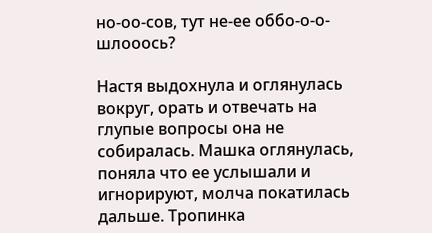но-оо-сов, тут не-ее оббо-о-о-шлооось?

Настя выдохнула и оглянулась вокруг, орать и отвечать на глупые вопросы она не собиралась. Машка оглянулась, поняла что ее услышали и игнорируют, молча покатилась дальше. Тропинка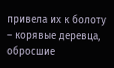привела их к болоту – корявые деревца, обросшие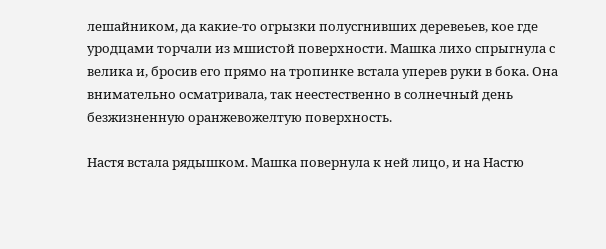лешайником, да какие-то огрызки полусгнивших деревеьев, кое где уродцами торчали из мшистой поверхности. Машка лихо спрыгнула с велика и, бросив его прямо на тропинке встала уперев руки в бока. Она внимательно осматривала, так неестественно в солнечный день безжизненную оранжевожелтую поверхность.

Настя встала рядышком. Машка повернула к ней лицо, и на Настю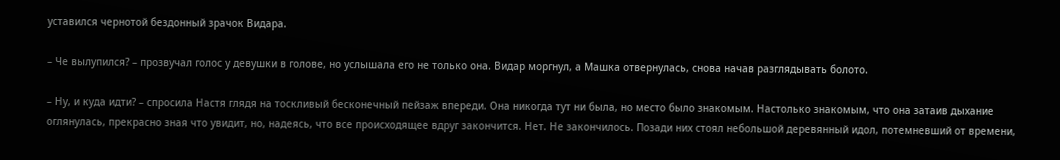уставился чернотой бездонный зрачок Видара.

– Че вылупился? – прозвучал голос у девушки в голове, но услышала его не только она. Видар моргнул, а Машка отвернулась, снова начав разглядывать болото.

– Ну, и куда идти? – спросила Настя глядя на тоскливый бесконечный пейзаж впереди. Она никогда тут ни была, но место было знакомым. Настолько знакомым, что она затаив дыхание оглянулась, прекрасно зная что увидит, но, надеясь, что все происходящее вдруг закончится. Нет. Не закончилось. Позади них стоял небольшой деревянный идол, потемневший от времени,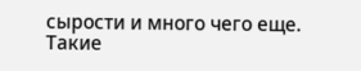сырости и много чего еще. Такие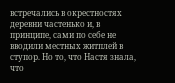встречались в окрестностях деревни частенько и, в принципе, сами по себе не вводили местных житплей в ступор. Но то, что Настя знала, что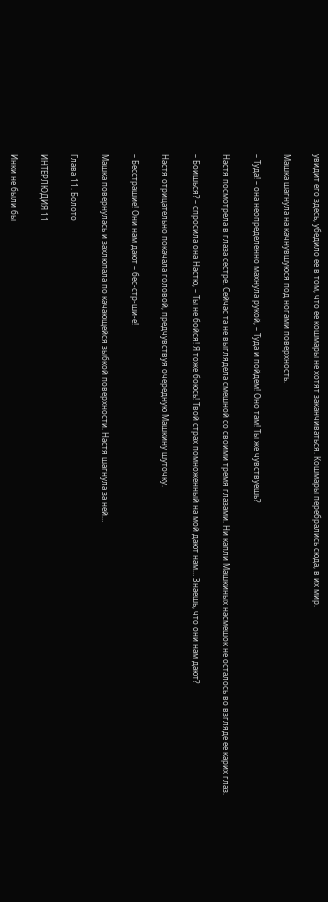увидит его здесь, убедило ее в том, что ее кошмары не хотят заканчиваться. Кошмары перебрались сюда, в их мир.

Машка шагнула на качнувшуюся под ногами поверхность.

– Туда! – она неопределенно махнула рукой, – Туда и пойдем! Оно там! Ты же чувствуешь?

Настя посмотрела в глаза сестре. Сейчас та не выглядела смешной со своими тремя глазами. Ни капли Машкиных насмешок не осталось во взгляде ее карих глаз.

– Боишься? – спросила она Настю, – Ты не бойся! Я тоже боюсь! Твой страх помноженный на мой дают нам… Знаешь, что они нам дают?

Настя отрицательно покачала головой, предчувствуя очередную Машкину шуточку.

– Бесстрашие! Они нам дают – бес-стр-ши-е!

Машка повернулась и захлюпала по качающейся зыбкой поверхности. Настя шагнула за ней…

Глава 11. Болото

ИНТЕРЛЮДИЯ 11

Инки не были бы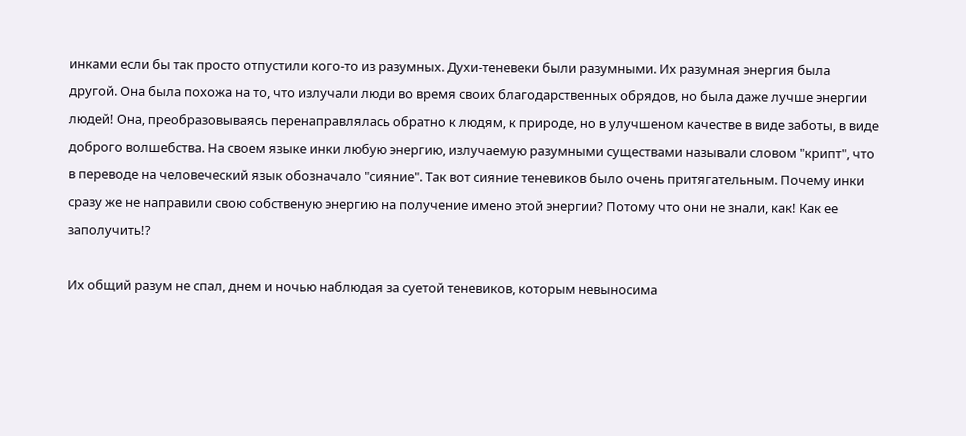инками если бы так просто отпустили кого-то из разумных. Духи-теневеки были разумными. Их разумная энергия была другой. Она была похожа на то, что излучали люди во время своих благодарственных обрядов, но была даже лучше энергии людей! Она, преобразовываясь перенаправлялась обратно к людям, к природе, но в улучшеном качестве в виде заботы, в виде доброго волшебства. На своем языке инки любую энергию, излучаемую разумными существами называли словом "крипт", что в переводе на человеческий язык обозначало "сияние". Так вот сияние теневиков было очень притягательным. Почему инки сразу же не направили свою собственую энергию на получение имено этой энергии? Потому что они не знали, как! Как ее заполучить!?

Их общий разум не спал, днем и ночью наблюдая за суетой теневиков, которым невыносима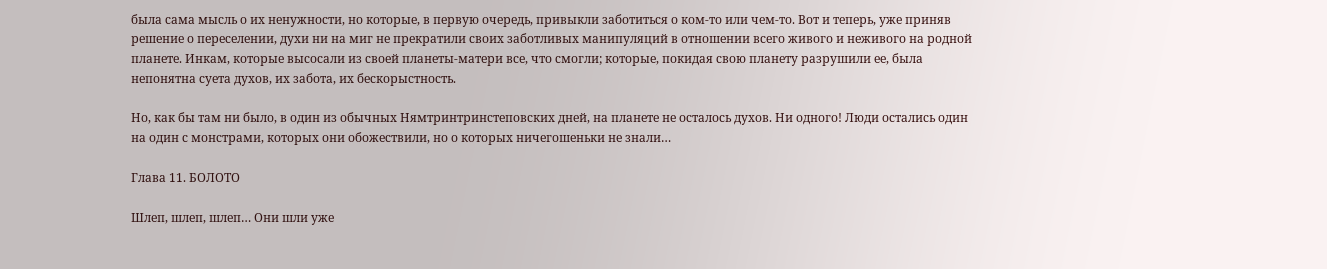была сама мысль о их ненужности, но которые, в первую очередь, привыкли заботиться о ком-то или чем-то. Вот и теперь, уже приняв решение о переселении, духи ни на миг не прекратили своих заботливых манипуляций в отношении всего живого и неживого на родной планете. Инкам, которые высосали из своей планеты-матери все, что смогли; которые, покидая свою планету разрушили ее, была непонятна суета духов, их забота, их бескорыстность.

Но, как бы там ни было, в один из обычных Нямтринтринстеповских дней, на планете не осталось духов. Ни одного! Люди остались один на один с монстрами, которых они обожествили, но о которых ничегошеньки не знали…

Глава 11. БОЛОТО

Шлеп, шлеп, шлеп… Они шли уже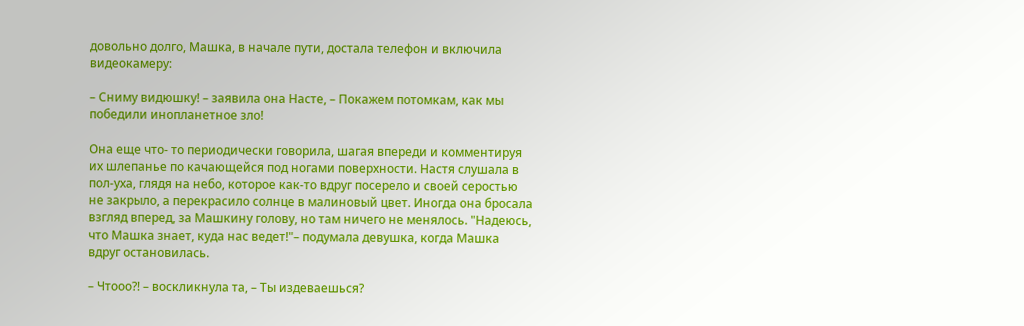довольно долго, Машка, в начале пути, достала телефон и включила видеокамеру:

– Сниму видюшку! – заявила она Насте, – Покажем потомкам, как мы победили инопланетное зло!

Она еще что- то периодически говорила, шагая впереди и комментируя их шлепанье по качающейся под ногами поверхности. Настя слушала в пол-уха, глядя на небо, которое как-то вдруг посерело и своей серостью не закрыло, а перекрасило солнце в малиновый цвет. Иногда она бросала взгляд вперед, за Машкину голову, но там ничего не менялось. "Надеюсь, что Машка знает, куда нас ведет!"– подумала девушка, когда Машка вдруг остановилась.

– Чтооо?! – воскликнула та, – Ты издеваешься?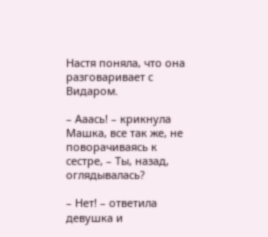Настя поняла, что она разговаривает с Видаром.

– Ааась! – крикнула Машка, все так же, не поворачиваясь к сестре, – Ты, назад, оглядывалась?

– Нет! – ответила девушка и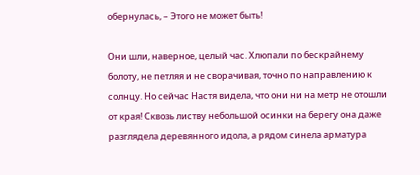обернулась, – Этого не может быть!

Они шли, наверное, целый час. Хлюпали по бескрайнему болоту, не петляя и не сворачивая, точно по направлению к солнцу. Но сейчас Настя видела, что они ни на метр не отошли от края! Сквозь листву небольшой осинки на берегу она даже разглядела деревянного идола, а рядом синела арматура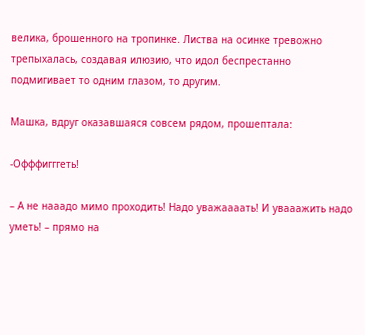велика, брошенного на тропинке. Листва на осинке тревожно трепыхалась, создавая илюзию, что идол беспрестанно подмигивает то одним глазом, то другим.

Машка, вдруг оказавшаяся совсем рядом, прошептала:

-Офффигггеть!

– А не нааадо мимо проходить! Надо уважаааать! И увааажить надо уметь! – прямо на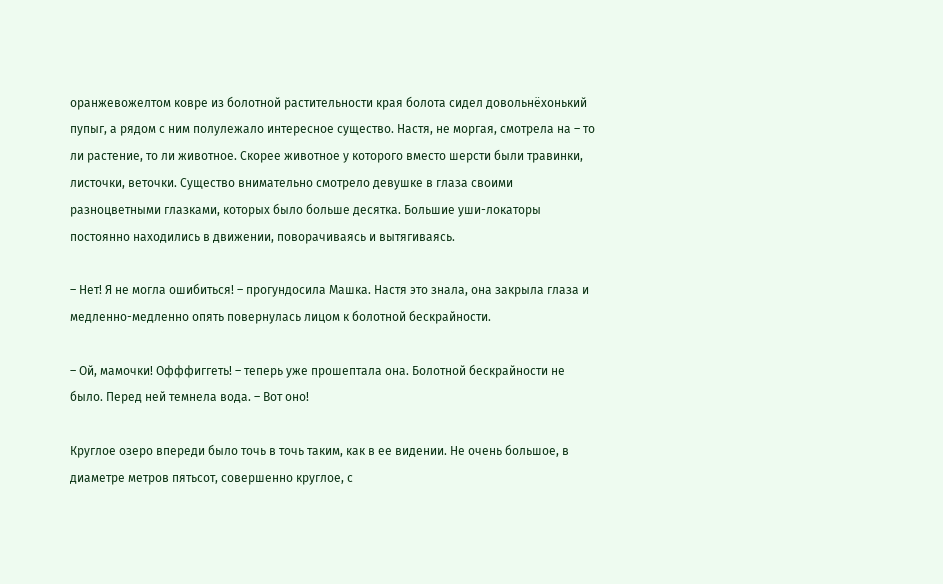оранжевожелтом ковре из болотной растительности края болота сидел довольнёхонький пупыг, а рядом с ним полулежало интересное существо. Настя, не моргая, смотрела на – то ли растение, то ли животное. Скорее животное у которого вместо шерсти были травинки, листочки, веточки. Существо внимательно смотрело девушке в глаза своими разноцветными глазками, которых было больше десятка. Большие уши-локаторы постоянно находились в движении, поворачиваясь и вытягиваясь.

– Нет! Я не могла ошибиться! – прогундосила Машка. Настя это знала, она закрыла глаза и медленно-медленно опять повернулась лицом к болотной бескрайности.

– Ой, мамочки! Офффиггеть! – теперь уже прошептала она. Болотной бескрайности не было. Перед ней темнела вода. – Вот оно!

Круглое озеро впереди было точь в точь таким, как в ее видении. Не очень большое, в диаметре метров пятьсот, совершенно круглое, с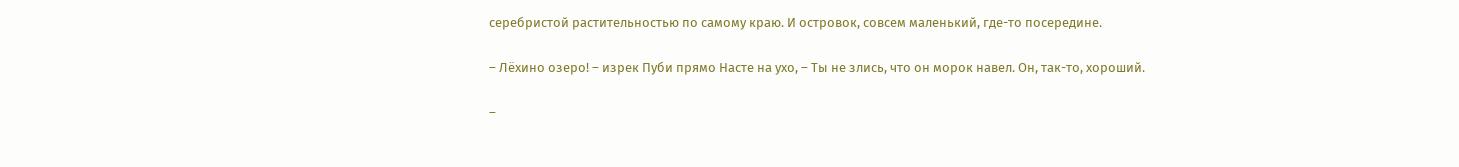серебристой растительностью по самому краю. И островок, совсем маленький, где-то посередине.

– Лёхино озеро! – изрек Пуби прямо Насте на ухо, – Ты не злись, что он морок навел. Он, так-то, хороший.

–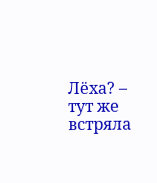Лёха? – тут же встряла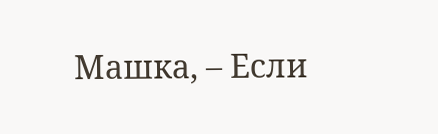Машка, – Если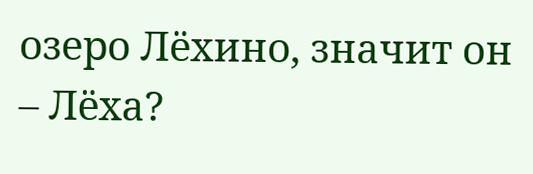озеро Лёхино, значит он – Лёха?